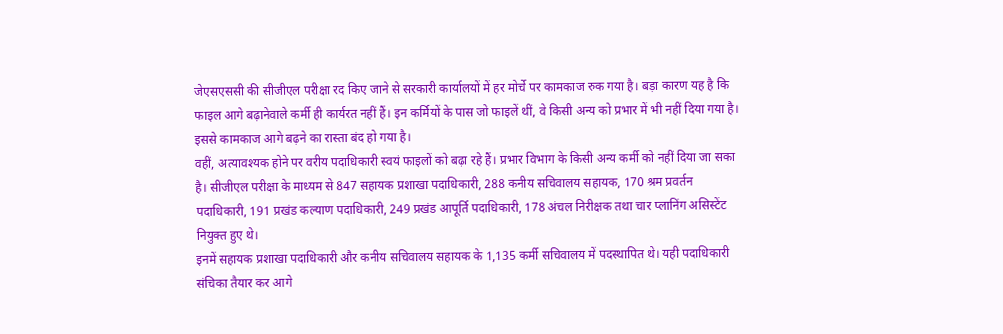जेएसएससी की सीजीएल परीक्षा रद किए जाने से सरकारी कार्यालयों में हर मोर्चे पर कामकाज रुक गया है। बड़ा कारण यह है कि फाइल आगे बढ़ानेवाले कर्मी ही कार्यरत नहीं हैं। इन कर्मियों के पास जो फाइलें थीं, वे किसी अन्य को प्रभार में भी नहीं दिया गया है। इससे कामकाज आगे बढ़ने का रास्ता बंद हो गया है।
वहीं, अत्यावश्यक होने पर वरीय पदाधिकारी स्वयं फाइलों को बढ़ा रहे हैं। प्रभार विभाग के किसी अन्य कर्मी को नहीं दिया जा सका है। सीजीएल परीक्षा के माध्यम से 847 सहायक प्रशाखा पदाधिकारी, 288 कनीय सचिवालय सहायक, 170 श्रम प्रवर्तन पदाधिकारी, 191 प्रखंड कल्याण पदाधिकारी, 249 प्रखंड आपूर्ति पदाधिकारी, 178 अंचल निरीक्षक तथा चार प्लानिंग असिस्टेंट नियुक्त हुए थे।
इनमें सहायक प्रशाखा पदाधिकारी और कनीय सचिवालय सहायक के 1,135 कर्मी सचिवालय में पदस्थापित थे। यही पदाधिकारी संचिका तैयार कर आगे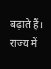बढ़ाते हैं। राज्य में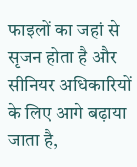फाइलों का जहां से सृजन होता है और सीनियर अधिकारियों के लिए आगे बढ़ाया जाता है,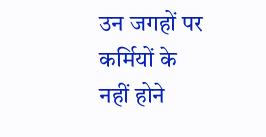उन जगहों पर कर्मियों के नहीं होने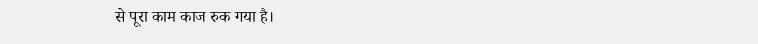से पूरा काम काज रुक गया है।